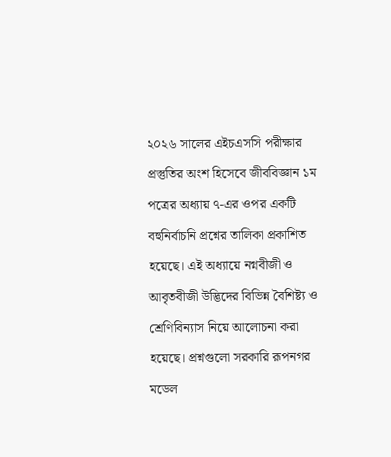২০২৬ সালের এইচএসসি পরীক্ষার প্রস্তুতির অংশ হিসেবে জীববিজ্ঞান ১ম পত্রের অধ্যায় ৭-এর ওপর একটি বহুনির্বাচনি প্রশ্নের তালিকা প্রকাশিত হয়েছে। এই অধ্যায়ে নগ্নবীজী ও আবৃতবীজী উদ্ভিদের বিভিন্ন বৈশিষ্ট্য ও শ্রেণিবিন্যাস নিয়ে আলোচনা করা হয়েছে। প্রশ্নগুলো সরকারি রূপনগর মডেল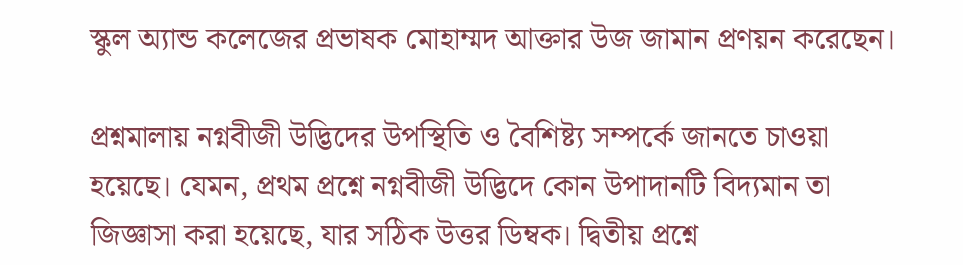স্কুল অ্যান্ড কলেজের প্রভাষক মোহাম্মদ আক্তার উজ জামান প্রণয়ন করেছেন।

প্রশ্নমালায় নগ্নবীজী উদ্ভিদের উপস্থিতি ও বৈশিষ্ট্য সম্পর্কে জানতে চাওয়া হয়েছে। যেমন, প্রথম প্রশ্নে নগ্নবীজী উদ্ভিদে কোন উপাদানটি বিদ্যমান তা জিজ্ঞাসা করা হয়েছে, যার সঠিক উত্তর ডিম্বক। দ্বিতীয় প্রশ্নে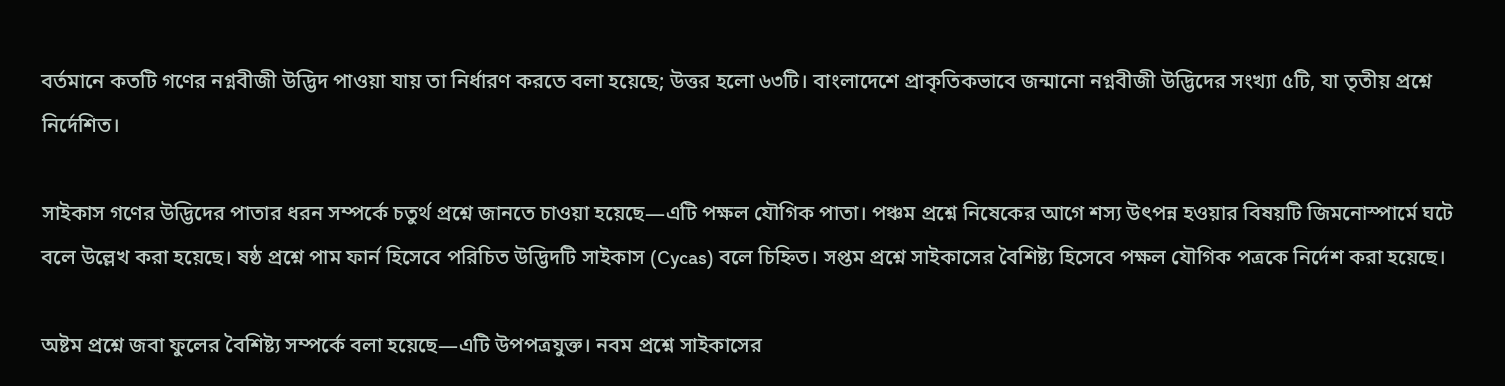বর্তমানে কতটি গণের নগ্নবীজী উদ্ভিদ পাওয়া যায় তা নির্ধারণ করতে বলা হয়েছে; উত্তর হলো ৬৩টি। বাংলাদেশে প্রাকৃতিকভাবে জন্মানো নগ্নবীজী উদ্ভিদের সংখ্যা ৫টি, যা তৃতীয় প্রশ্নে নির্দেশিত।

সাইকাস গণের উদ্ভিদের পাতার ধরন সম্পর্কে চতুর্থ প্রশ্নে জানতে চাওয়া হয়েছে—এটি পক্ষল যৌগিক পাতা। পঞ্চম প্রশ্নে নিষেকের আগে শস্য উৎপন্ন হওয়ার বিষয়টি জিমনোস্পার্মে ঘটে বলে উল্লেখ করা হয়েছে। ষষ্ঠ প্রশ্নে পাম ফার্ন হিসেবে পরিচিত উদ্ভিদটি সাইকাস (Cycas) বলে চিহ্নিত। সপ্তম প্রশ্নে সাইকাসের বৈশিষ্ট্য হিসেবে পক্ষল যৌগিক পত্রকে নির্দেশ করা হয়েছে।

অষ্টম প্রশ্নে জবা ফুলের বৈশিষ্ট্য সম্পর্কে বলা হয়েছে—এটি উপপত্রযুক্ত। নবম প্রশ্নে সাইকাসের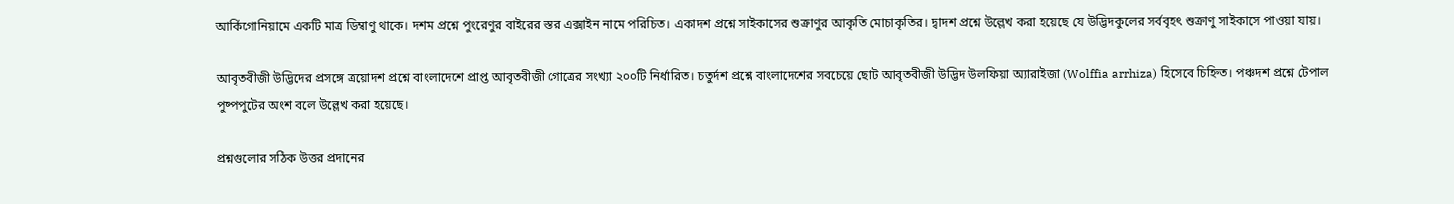আর্কিগোনিয়ামে একটি মাত্র ডিম্বাণু থাকে। দশম প্রশ্নে পুংরেণুর বাইরের স্তর এক্সাইন নামে পরিচিত। একাদশ প্রশ্নে সাইকাসের শুক্রাণুর আকৃতি মোচাকৃতির। দ্বাদশ প্রশ্নে উল্লেখ করা হয়েছে যে উদ্ভিদকুলের সর্ববৃহৎ শুক্রাণু সাইকাসে পাওয়া যায়।

আবৃতবীজী উদ্ভিদের প্রসঙ্গে ত্রয়োদশ প্রশ্নে বাংলাদেশে প্রাপ্ত আবৃতবীজী গোত্রের সংখ্যা ২০০টি নির্ধারিত। চতুর্দশ প্রশ্নে বাংলাদেশের সবচেয়ে ছোট আবৃতবীজী উদ্ভিদ উলফিয়া অ্যারাইজা (Wolffia arrhiza) হিসেবে চিহ্নিত। পঞ্চদশ প্রশ্নে টেপাল পুষ্পপুটের অংশ বলে উল্লেখ করা হয়েছে।

প্রশ্নগুলোর সঠিক উত্তর প্রদানের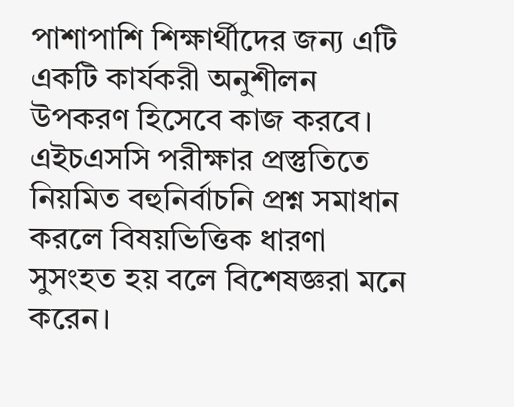পাশাপাশি শিক্ষার্থীদের জন্য এটি একটি কার্যকরী অনুশীলন উপকরণ হিসেবে কাজ করবে। এইচএসসি পরীক্ষার প্রস্তুতিতে নিয়মিত বহুনির্বাচনি প্রশ্ন সমাধান করলে বিষয়ভিত্তিক ধারণা সুসংহত হয় বলে বিশেষজ্ঞরা মনে করেন।